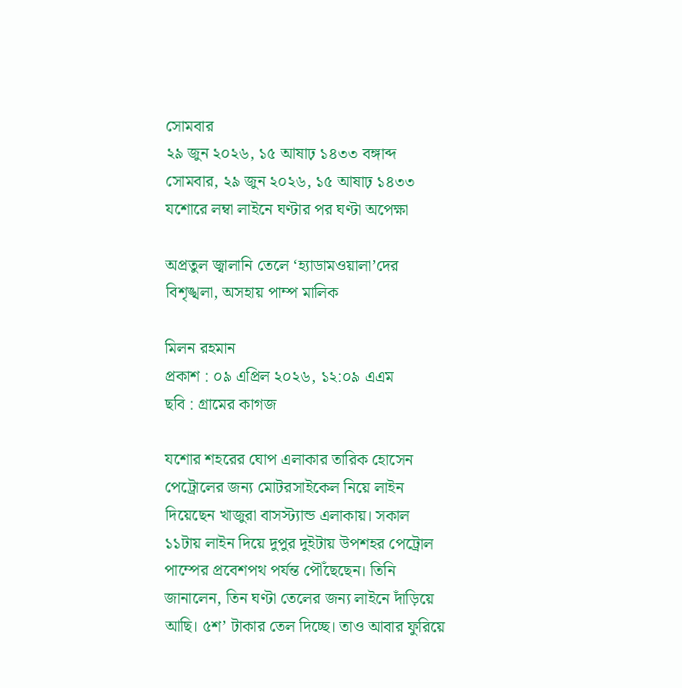সোমবার
২৯ জুন ২০২৬, ১৫ আষাঢ় ১৪৩৩ বঙ্গাব্দ
সোমবার, ২৯ জুন ২০২৬, ১৫ আষাঢ় ১৪৩৩
যশোরে লম্বা লাইনে ঘণ্টার পর ঘণ্টা অপেক্ষা

অপ্রতুল জ্বালানি তেলে ‘হ্যাডামওয়ালা’দের বিশৃঙ্খলা, অসহায় পাম্প মালিক

মিলন রহমান
প্রকাশ : ০৯ এপ্রিল ২০২৬, ১২:০৯ এএম
ছবি : গ্রামের কাগজ

যশোর শহরের ঘোপ এলাকার তারিক হোসেন পেট্রোলের জন্য মোটরসাইকেল নিয়ে লাইন দিয়েছেন খাজুরা বাসস্ট্যান্ড এলাকায়। সকাল ১১টায় লাইন দিয়ে দুপুর দুইটায় উপশহর পেট্রোল পাম্পের প্রবেশপথ পর্যন্ত পৌঁছেছেন। তিনি জানালেন, তিন ঘণ্টা তেলের জন্য লাইনে দাঁড়িয়ে আছি। ৫শ’ টাকার তেল দিচ্ছে। তাও আবার ফুরিয়ে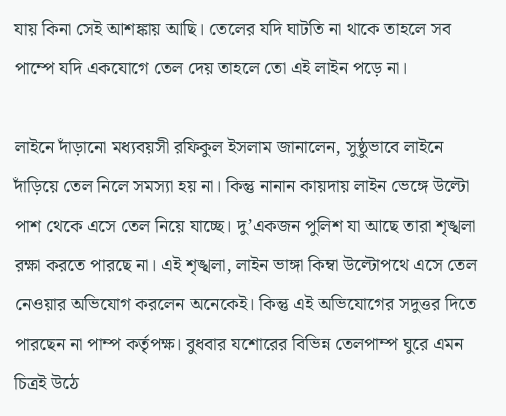যায় কিনা সেই আশঙ্কায় আছি। তেলের যদি ঘাটতি না থাকে তাহলে সব পাম্পে যদি একযোগে তেল দেয় তাহলে তো এই লাইন পড়ে না।

লাইনে দাঁড়ানো মধ্যবয়সী রফিকুল ইসলাম জানালেন, সুষ্ঠুভাবে লাইনে দাঁড়িয়ে তেল নিলে সমস্যা হয় না। কিন্তু নানান কায়দায় লাইন ভেঙ্গে উল্টো পাশ থেকে এসে তেল নিয়ে যাচ্ছে। দু’একজন পুলিশ যা আছে তারা শৃঙ্খলা রক্ষা করতে পারছে না। এই শৃঙ্খলা, লাইন ভাঙ্গা কিম্বা উল্টোপথে এসে তেল নেওয়ার অভিযোগ করলেন অনেকেই। কিন্তু এই অভিযোগের সদুত্তর দিতে পারছেন না পাম্প কর্তৃপক্ষ। বুধবার যশোরের বিভিন্ন তেলপাম্প ঘুরে এমন চিত্রই উঠে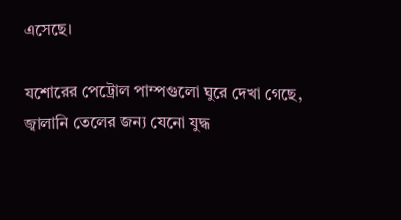এসেছে।

যশোরের পেট্রোল পাম্পগুলো ঘুরে দেখা গেছে, জ্বালানি তেলের জন্য যেনো যুদ্ধ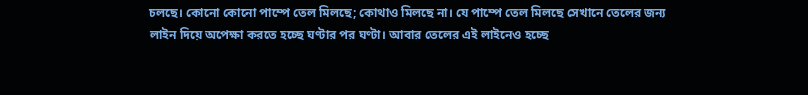চলছে। কোনো কোনো পাম্পে তেল মিলছে; কোথাও মিলছে না। যে পাম্পে তেল মিলছে সেখানে তেলের জন্য লাইন দিয়ে অপেক্ষা করতে হচ্ছে ঘণ্টার পর ঘণ্টা। আবার তেলের এই লাইনেও হচ্ছে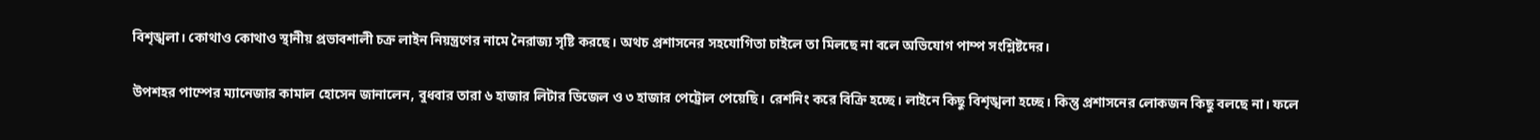বিশৃঙ্খলা। কোথাও কোথাও স্থানীয় প্রভাবশালী চক্র লাইন নিয়ন্ত্রণের নামে নৈরাজ্য সৃষ্টি করছে। অথচ প্রশাসনের সহযোগিতা চাইলে তা মিলছে না বলে অভিযোগ পাম্প সংশ্লিষ্টদের।

উপশহর পাম্পের ম্যানেজার কামাল হোসেন জানালেন, বুধবার তারা ৬ হাজার লিটার ডিজেল ও ৩ হাজার পেট্রোল পেয়েছি। রেশনিং করে বিক্রি হচ্ছে। লাইনে কিছু বিশৃঙ্খলা হচ্ছে। কিন্তু প্রশাসনের লোকজন কিছু বলছে না। ফলে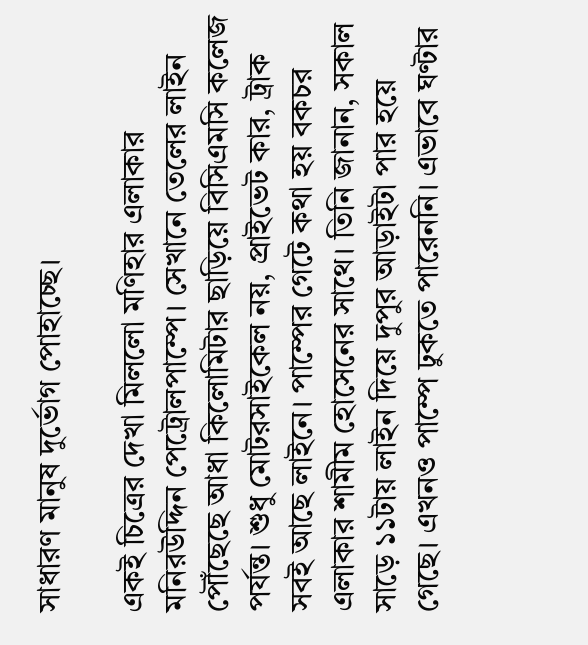সাধারণ মানুষ দুর্ভোগ পোহাচ্ছে।

একই চিত্রের দেখা মিললো মণিহার এলাকার মনিরউদ্দিন পেট্রোলপাম্পে। সেখানে তেলের লাইন পৌঁছেছে আধা কিলোমিটার ছাড়িয়ে বিসিএমসি কলেজ পর্যন্ত। শুধু মোটরসাইকেল নয়, প্রাইভেট কার, ট্রাক সবই আছে লাইনে। পাম্পের গেটে কথা হয় বকচর এলাকার শামীম হোসেনের সাথে। তিনি জানান, সকাল সাড়ে ১১টায় লাইন দিয়ে দুপুর আড়াইটা পার হয়ে গেছে। এখনও পাম্পে ঢুকতে পারেননি। এভাবে ঘণ্টার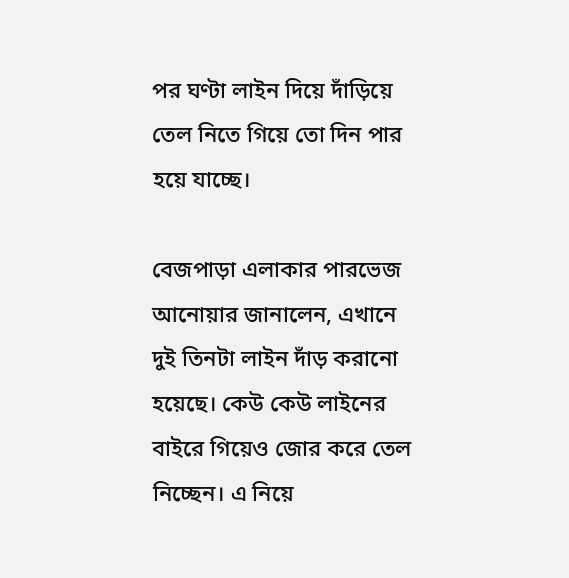পর ঘণ্টা লাইন দিয়ে দাঁড়িয়ে তেল নিতে গিয়ে তো দিন পার হয়ে যাচ্ছে।

বেজপাড়া এলাকার পারভেজ আনোয়ার জানালেন, এখানে দুই তিনটা লাইন দাঁড় করানো হয়েছে। কেউ কেউ লাইনের বাইরে গিয়েও জোর করে তেল নিচ্ছেন। এ নিয়ে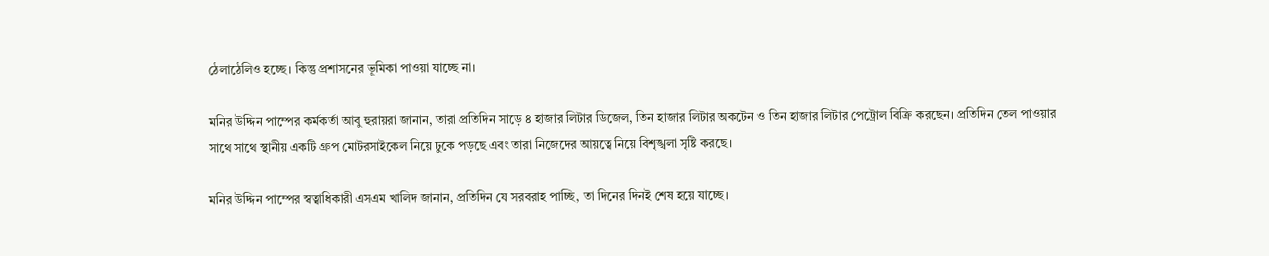ঠেলাঠেলিও হচ্ছে। কিন্তু প্রশাসনের ভূমিকা পাওয়া যাচ্ছে না।

মনির উদ্দিন পাম্পের কর্মকর্তা আবু হুরায়রা জানান, তারা প্রতিদিন সাড়ে ৪ হাজার লিটার ডিজেল, তিন হাজার লিটার অকটেন ও তিন হাজার লিটার পেট্রোল বিক্রি করছেন। প্রতিদিন তেল পাওয়ার সাথে সাথে স্থানীয় একটি গ্রুপ মোটরসাইকেল নিয়ে ঢুকে পড়ছে এবং তারা নিজেদের আয়ত্বে নিয়ে বিশৃঙ্খলা সৃষ্টি করছে।

মনির উদ্দিন পাম্পের স্বত্বাধিকারী এসএম খালিদ জানান, প্রতিদিন যে সরবরাহ পাচ্ছি, তা দিনের দিনই শেষ হয়ে যাচ্ছে।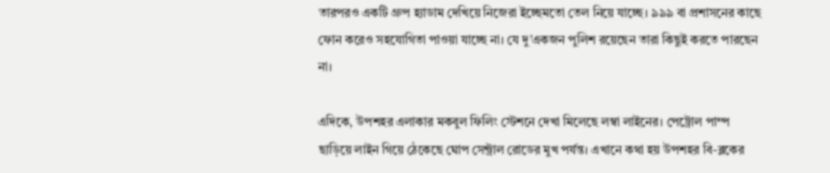তারপরও একটি গ্রুপ হ্যাডাম দেখিয়ে নিজেরা ইচ্ছেমতো তেল নিয়ে যাচ্ছে। ৯৯৯ বা প্রশাসনের কাছে ফোন করেও সহযোগিতা পাওয়া যাচ্ছে না। যে দু’একজন পুলিশ রয়েছেন তারা কিছুই করতে পারছেন না।

এদিকে, উপশহর এলাকার মকবুল ফিলিং স্টেশনে দেখা মিলেছে লম্বা লাইনের। পেট্রোল পাম্প ছাড়িয়ে লাইন গিয়ে ঠেকেছে ঘোপ সেন্ট্রাল রোডের মুখ পর্যন্ত। এখানে কথা হয় উপশহর বি-ব্লকের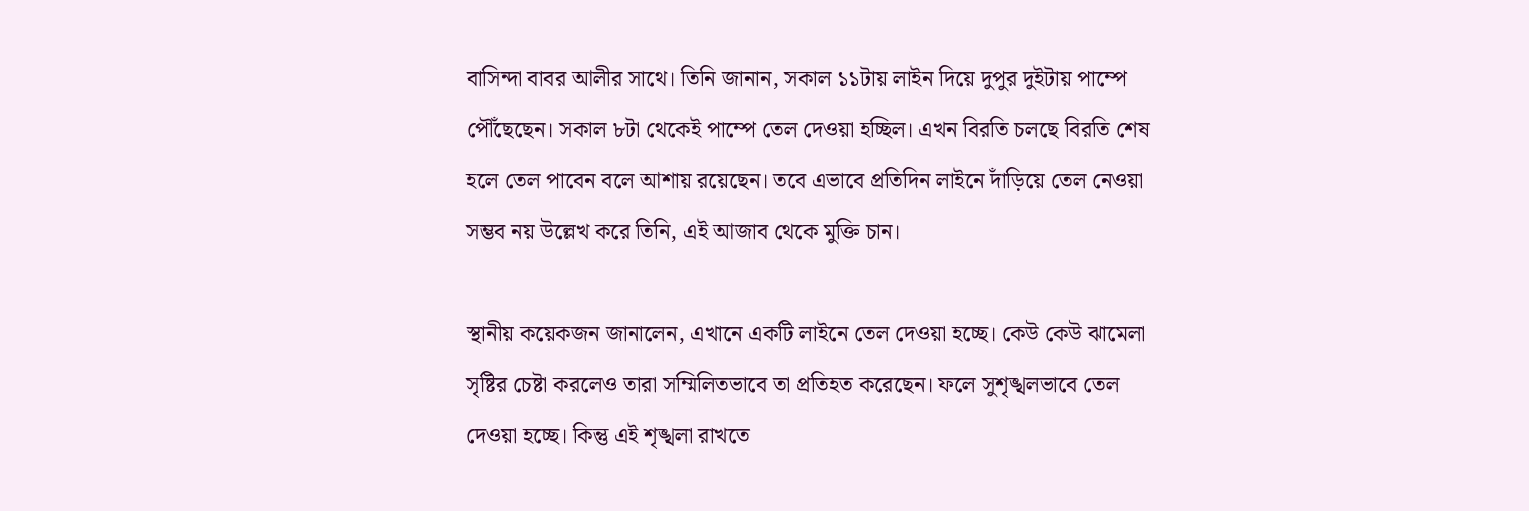বাসিন্দা বাবর আলীর সাথে। তিনি জানান, সকাল ১১টায় লাইন দিয়ে দুপুর দুইটায় পাম্পে পৌঁছেছেন। সকাল ৮টা থেকেই পাম্পে তেল দেওয়া হচ্ছিল। এখন বিরতি চলছে বিরতি শেষ হলে তেল পাবেন বলে আশায় রয়েছেন। তবে এভাবে প্রতিদিন লাইনে দাঁড়িয়ে তেল নেওয়া সম্ভব নয় উল্লেখ করে তিনি, এই আজাব থেকে মুক্তি চান।

স্থানীয় কয়েকজন জানালেন, এখানে একটি লাইনে তেল দেওয়া হচ্ছে। কেউ কেউ ঝামেলা সৃষ্টির চেষ্টা করলেও তারা সম্মিলিতভাবে তা প্রতিহত করেছেন। ফলে সুশৃঙ্খলভাবে তেল দেওয়া হচ্ছে। কিন্তু এই শৃঙ্খলা রাখতে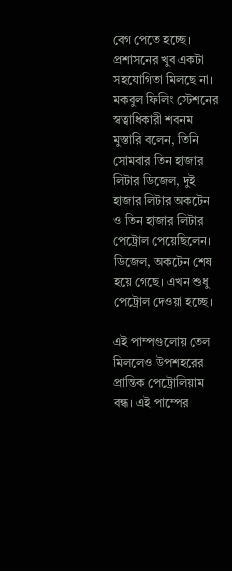বেগ পেতে হচ্ছে। প্রশাসনের খুব একটা সহযোগিতা মিলছে না। মকবুল ফিলিং স্টেশনের স্বত্বাধিকারী শবনম মুস্তারি বলেন, তিনি সোমবার তিন হাজার লিটার ডিজেল, দুই হাজার লিটার অকটেন ও তিন হাজার লিটার পেট্রোল পেয়েছিলেন। ডিজেল, অকটেন শেষ হয়ে গেছে। এখন শুধু পেট্রোল দেওয়া হচ্ছে।

এই পাম্পগুলোয় তেল মিললেও উপশহরের প্রান্তিক পেট্রোলিয়াম বন্ধ। এই পাম্পের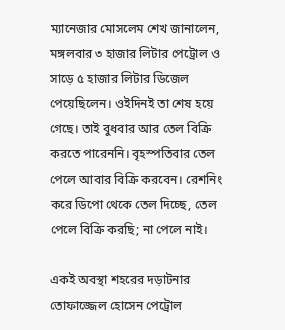ম্যানেজার মোসলেম শেখ জানালেন, মঙ্গলবার ৩ হাজার লিটার পেট্রোল ও সাড়ে ৫ হাজার লিটার ডিজেল পেয়েছিলেন। ওইদিনই তা শেষ হয়ে গেছে। তাই বুধবার আর তেল বিক্রি করতে পারেননি। বৃহস্পতিবার তেল পেলে আবার বিক্রি করবেন। রেশনিং করে ডিপো থেকে তেল দিচ্ছে, তেল পেলে বিক্রি করছি; না পেলে নাই।

একই অবস্থা শহরের দড়াটনার তোফাজ্জেল হোসেন পেট্রোল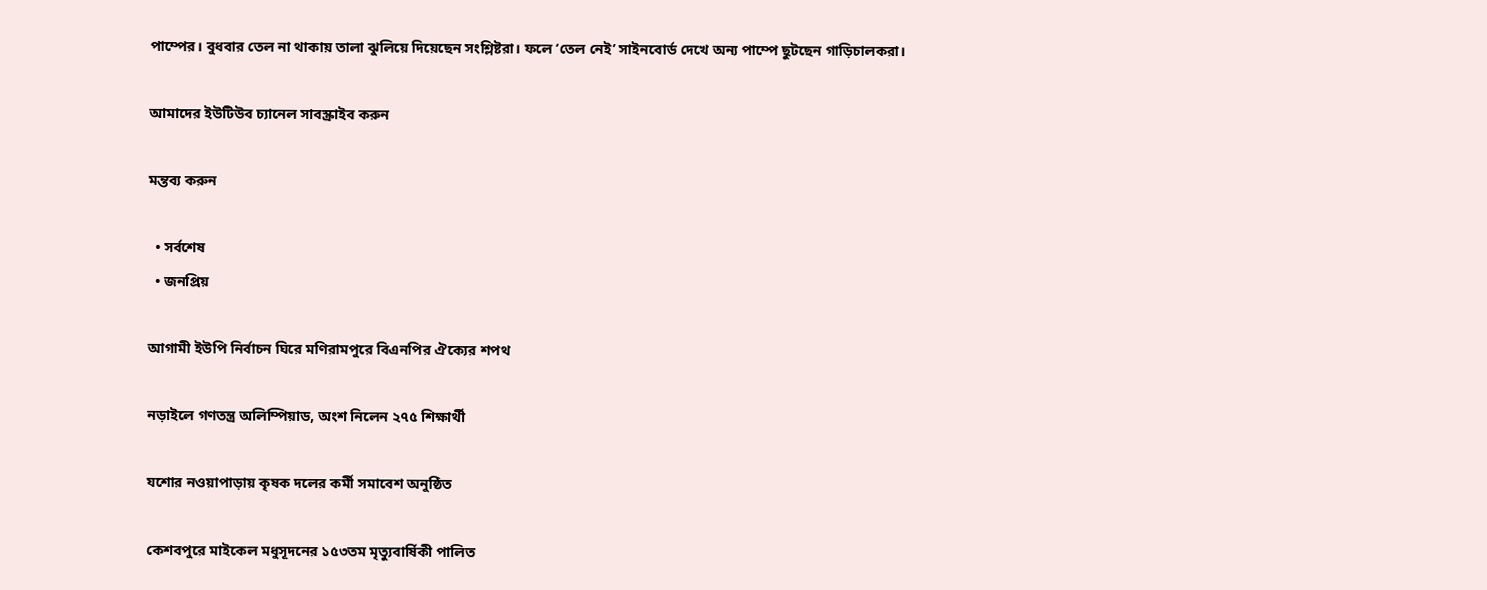পাম্পের। বুধবার তেল না থাকায় তালা ঝুলিয়ে দিয়েছেন সংশ্লিষ্টরা। ফলে ‘তেল নেই’ সাইনবোর্ড দেখে অন্য পাম্পে ছুটছেন গাড়িচালকরা।

আমাদের ইউটিউব চ্যানেল সাবস্ক্রাইব করুন

মন্তব্য করুন

  • সর্বশেষ
  • জনপ্রিয়

আগামী ইউপি নির্বাচন ঘিরে মণিরামপুরে বিএনপির ঐক্যের শপথ

নড়াইলে গণতন্ত্র অলিম্পিয়াড, অংশ নিলেন ২৭৫ শিক্ষার্থী

যশোর নওয়াপাড়ায় কৃষক দলের কর্মী সমাবেশ অনুষ্ঠিত

কেশবপুরে মাইকেল মধুসূদনের ১৫৩তম মৃত্যুবার্ষিকী পালিত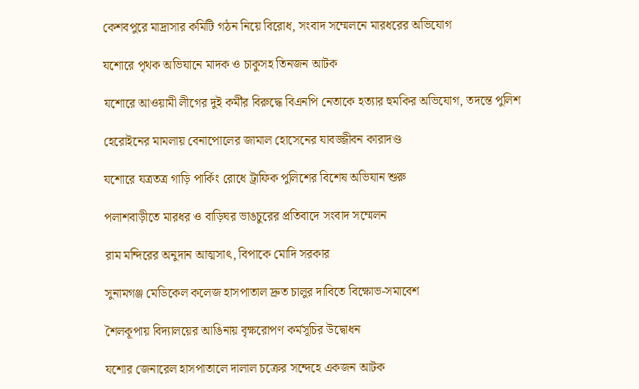কেশবপুরে মাদ্রাসার কমিটি গঠন নিয়ে বিরোধ, সংবাদ সম্মেলনে মারধরের অভিযোগ

যশোরে পৃথক অভিযানে মাদক ও চাকুসহ তিনজন আটক

যশোরে আওয়ামী লীগের দুই কর্মীর বিরুদ্ধে বিএনপি নেতাকে হত্যার হুমকির অভিযোগ, তদন্তে পুলিশ

হেরোইনের মামলায় বেনাপোলের জামাল হোসেনের যাবজ্জীবন কারাদণ্ড

যশোরে যত্রতত্র গাড়ি পার্কিং রোধে ট্রাফিক পুলিশের বিশেষ অভিযান শুরু

পলাশবাড়ীতে মারধর ও বাড়িঘর ভাঙচুরের প্রতিবাদে সংবাদ সম্মেলন

রাম মন্দিরের অনুদান আত্মসাৎ, বিপাকে মোদি সরকার

সুনামগঞ্জ মেডিকেল কলেজ হাসপাতাল দ্রুত চালুর দাবিতে বিক্ষোভ-সমাবেশ

শৈলকূপায় বিদ্যালয়ের আঙিনায় বৃক্ষরোপণ কর্মসূচির উদ্বোধন

যশোর জেনারেল হাসপাতালে দালাল চক্রের সন্দেহে একজন আটক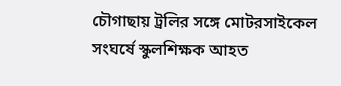চৌগাছায় ট্রলির সঙ্গে মোটরসাইকেল সংঘর্ষে স্কুলশিক্ষক আহত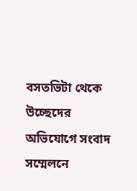বসতভিটা থেকে উচ্ছেদের অভিযোগে সংবাদ সম্মেলনে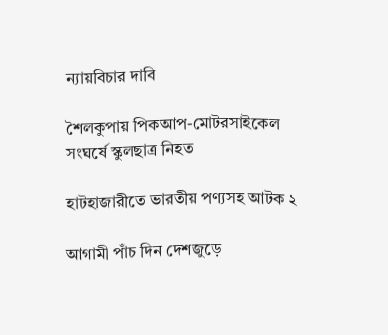ন্যায়বিচার দাবি

শৈলকুপায় পিকআপ-মোটরসাইকেল সংঘর্ষে স্কুলছাত্র নিহত

হাটহাজারীতে ভারতীয় পণ্যসহ আটক ২

আগামী পাঁচ দিন দেশজুড়ে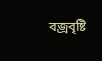বজ্রবৃষ্টি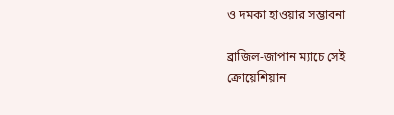ও দমকা হাওয়ার সম্ভাবনা

ব্রাজিল-জাপান ম্যাচে সেই ক্রোয়েশিয়ান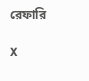রেফারি

X